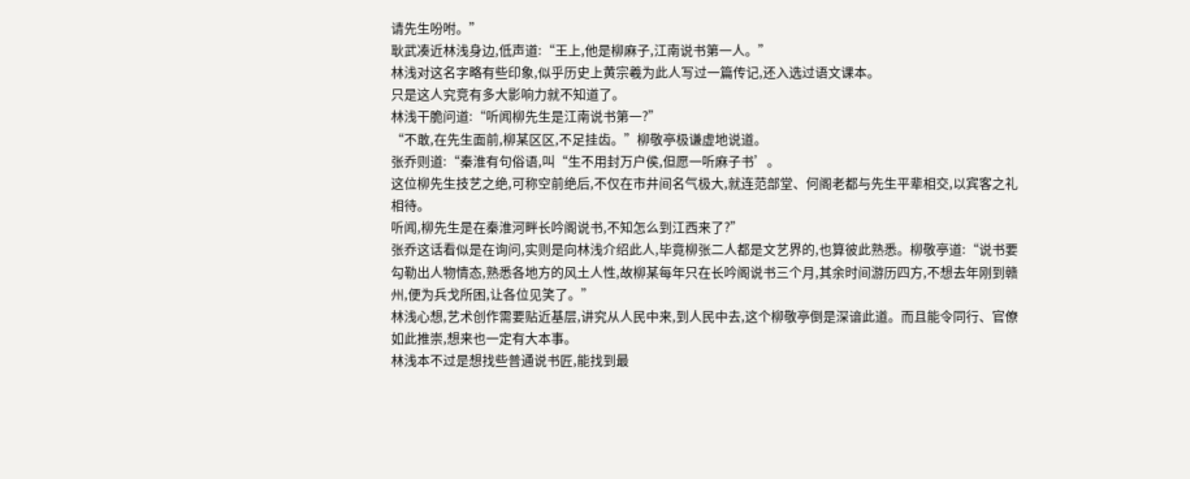请先生吩咐。”
耿武凑近林浅身边,低声道:“王上,他是柳麻子,江南说书第一人。”
林浅对这名字略有些印象,似乎历史上黄宗羲为此人写过一篇传记,还入选过语文课本。
只是这人究竞有多大影响力就不知道了。
林浅干脆问道:“听闻柳先生是江南说书第一?”
“不敢,在先生面前,柳某区区,不足挂齿。”柳敬亭极谦虚地说道。
张乔则道:“秦淮有句俗语,叫“生不用封万户侯,但愿一听麻子书’。
这位柳先生技艺之绝,可称空前绝后,不仅在市井间名气极大,就连范部堂、何阁老都与先生平辈相交,以宾客之礼相待。
听闻,柳先生是在秦淮河畔长吟阁说书,不知怎么到江西来了?”
张乔这话看似是在询问,实则是向林浅介绍此人,毕竟柳张二人都是文艺界的,也算彼此熟悉。柳敬亭道:“说书要勾勒出人物情态,熟悉各地方的风土人性,故柳某每年只在长吟阁说书三个月,其余时间游历四方,不想去年刚到赣州,便为兵戈所困,让各位见笑了。”
林浅心想,艺术创作需要贴近基层,讲究从人民中来,到人民中去,这个柳敬亭倒是深谙此道。而且能令同行、官僚如此推崇,想来也一定有大本事。
林浅本不过是想找些普通说书匠,能找到最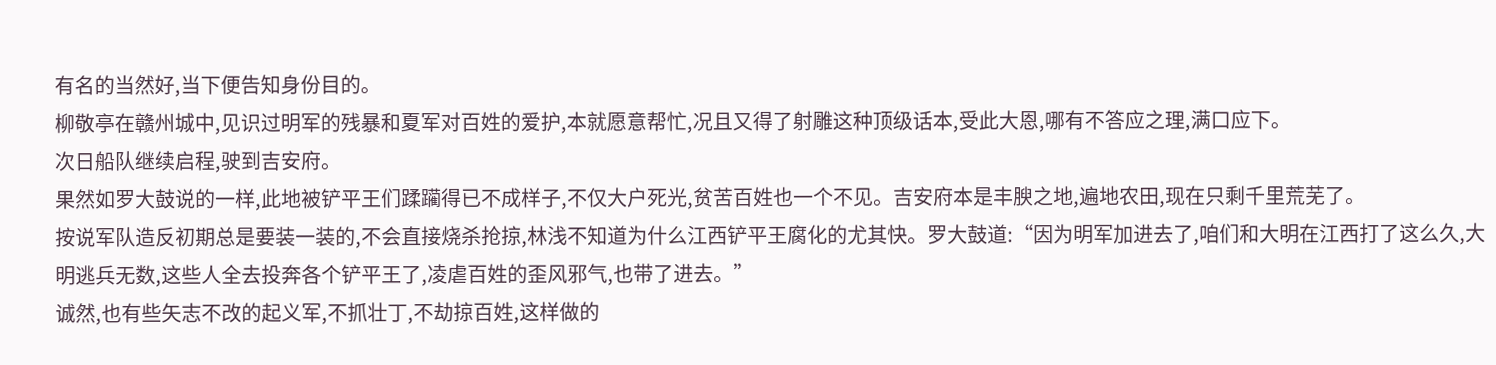有名的当然好,当下便告知身份目的。
柳敬亭在赣州城中,见识过明军的残暴和夏军对百姓的爱护,本就愿意帮忙,况且又得了射雕这种顶级话本,受此大恩,哪有不答应之理,满口应下。
次日船队继续启程,驶到吉安府。
果然如罗大鼓说的一样,此地被铲平王们蹂躏得已不成样子,不仅大户死光,贫苦百姓也一个不见。吉安府本是丰腴之地,遍地农田,现在只剩千里荒芜了。
按说军队造反初期总是要装一装的,不会直接烧杀抢掠,林浅不知道为什么江西铲平王腐化的尤其快。罗大鼓道:“因为明军加进去了,咱们和大明在江西打了这么久,大明逃兵无数,这些人全去投奔各个铲平王了,凌虐百姓的歪风邪气,也带了进去。”
诚然,也有些矢志不改的起义军,不抓壮丁,不劫掠百姓,这样做的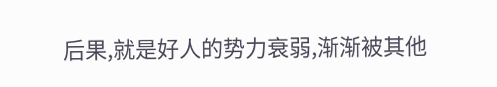后果,就是好人的势力衰弱,渐渐被其他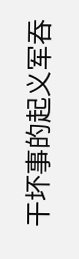干坏事的起义军吞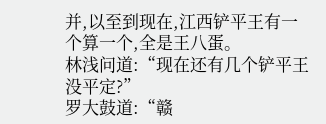并,以至到现在,江西铲平王有一个算一个,全是王八蛋。
林浅问道:“现在还有几个铲平王没平定?”
罗大鼓道:“赣